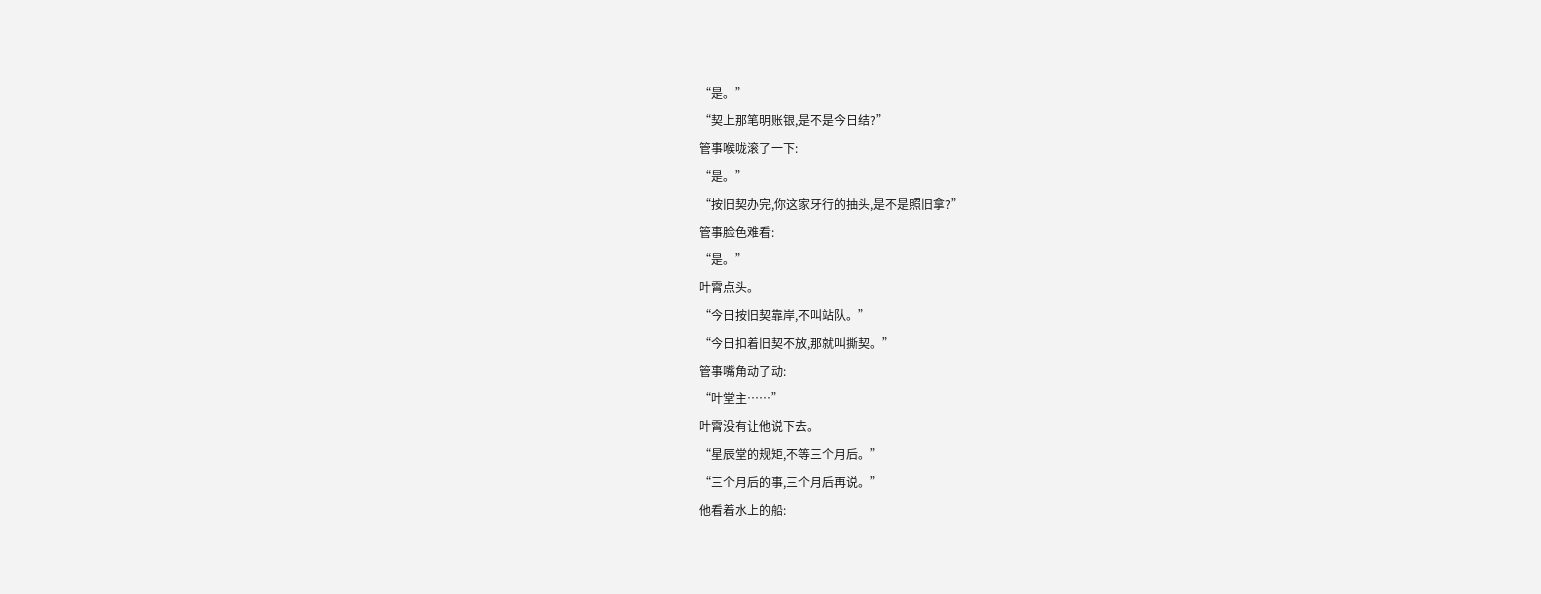“是。”
“契上那笔明账银,是不是今日结?”
管事喉咙滚了一下:
“是。”
“按旧契办完,你这家牙行的抽头,是不是照旧拿?”
管事脸色难看:
“是。”
叶霄点头。
“今日按旧契靠岸,不叫站队。”
“今日扣着旧契不放,那就叫撕契。”
管事嘴角动了动:
“叶堂主……”
叶霄没有让他说下去。
“星辰堂的规矩,不等三个月后。”
“三个月后的事,三个月后再说。”
他看着水上的船: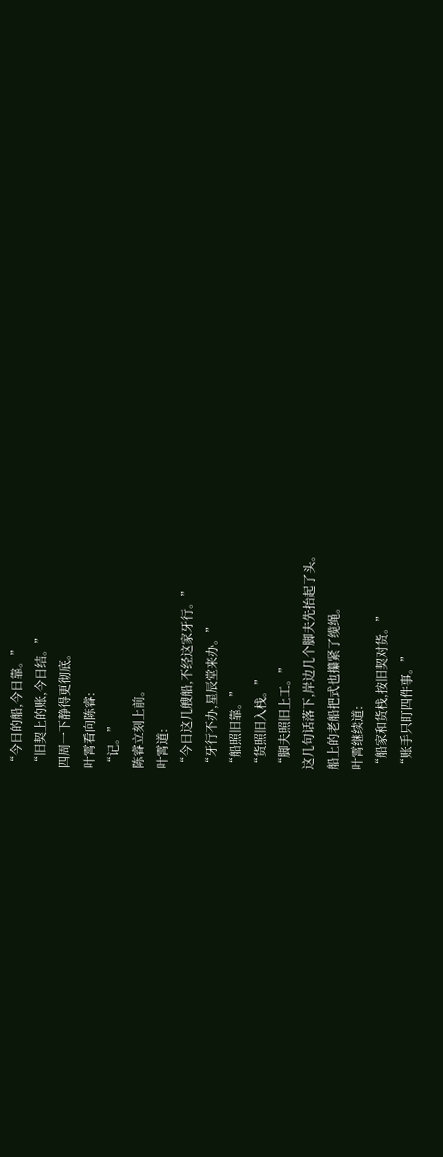“今日的船,今日靠。”
“旧契上的账,今日结。”
四周一下静得更彻底。
叶霄看向陈睿:
“记。”
陈睿立刻上前。
叶霄道:
“今日这几艘船,不经这家牙行。”
“牙行不办,星辰堂来办。”
“船照旧靠。”
“货照旧入栈。”
“脚夫照旧上工。”
这几句话落下,岸边几个脚夫先抬起了头。
船上的老船把式也攥紧了缆绳。
叶霄继续道:
“船家和货栈,按旧契对货。”
“账手只盯四件事。”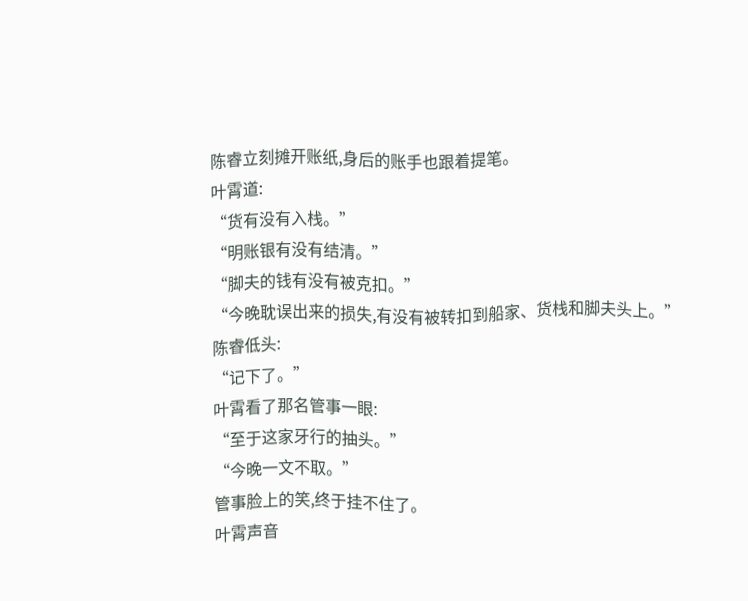陈睿立刻摊开账纸,身后的账手也跟着提笔。
叶霄道:
“货有没有入栈。”
“明账银有没有结清。”
“脚夫的钱有没有被克扣。”
“今晚耽误出来的损失,有没有被转扣到船家、货栈和脚夫头上。”
陈睿低头:
“记下了。”
叶霄看了那名管事一眼:
“至于这家牙行的抽头。”
“今晚一文不取。”
管事脸上的笑,终于挂不住了。
叶霄声音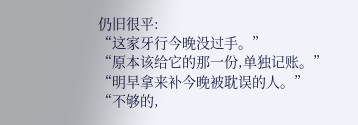仍旧很平:
“这家牙行今晚没过手。”
“原本该给它的那一份,单独记账。”
“明早拿来补今晚被耽误的人。”
“不够的,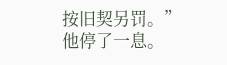按旧契另罚。”
他停了一息。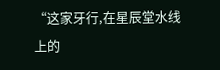“这家牙行,在星辰堂水线上的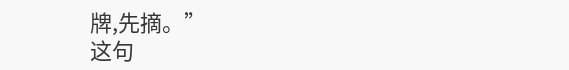牌,先摘。”
这句